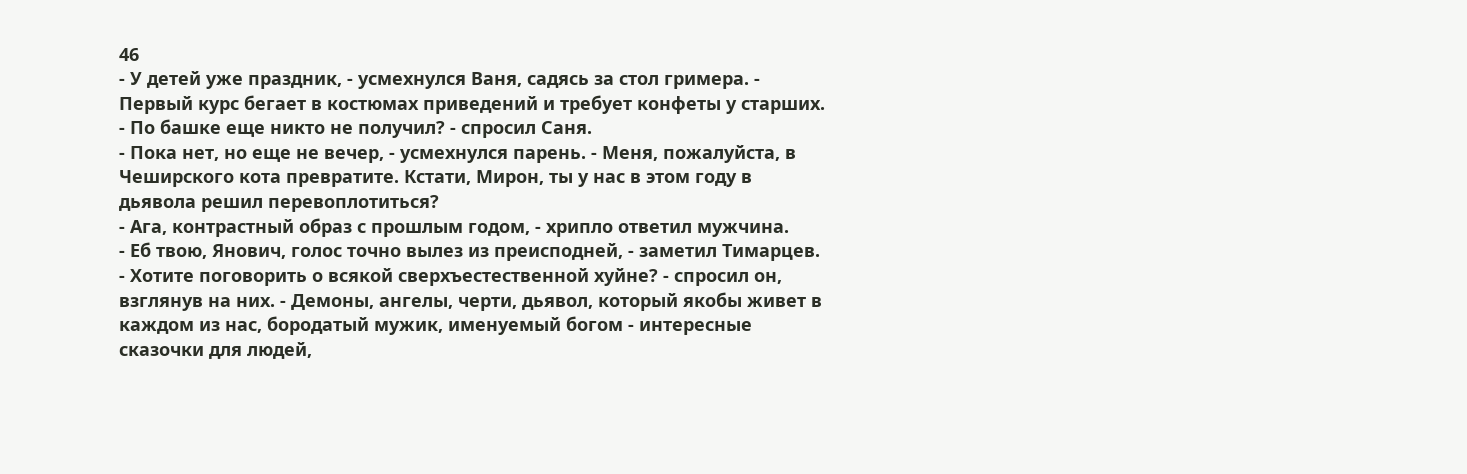46
- У детей уже праздник, - усмехнулся Ваня, садясь за стол гримера. - Первый курс бегает в костюмах приведений и требует конфеты у старших.
- По башке еще никто не получил? - спросил Саня.
- Пока нет, но еще не вечер, - усмехнулся парень. - Меня, пожалуйста, в Чеширского кота превратите. Кстати, Мирон, ты у нас в этом году в дьявола решил перевоплотиться?
- Ага, контрастный образ с прошлым годом, - хрипло ответил мужчина.
- Еб твою, Янович, голос точно вылез из преисподней, - заметил Тимарцев.
- Хотите поговорить о всякой сверхъестественной хуйне? - спросил он, взглянув на них. - Демоны, ангелы, черти, дьявол, который якобы живет в каждом из нас, бородатый мужик, именуемый богом - интересные сказочки для людей,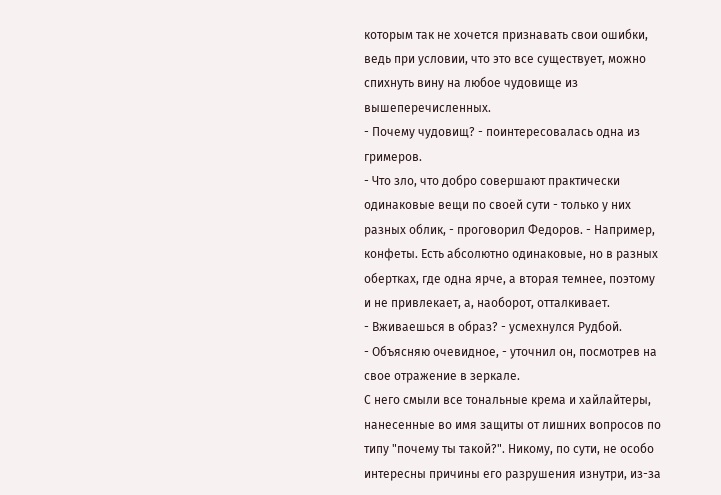которым так не хочется признавать свои ошибки, ведь при условии, что это все существует, можно спихнуть вину на любое чудовище из вышеперечисленных.
- Почему чудовищ? - поинтересовалась одна из гримеров.
- Что зло, что добро совершают практически одинаковые вещи по своей сути - только у них разных облик, - проговорил Федоров. - Например, конфеты. Есть абсолютно одинаковые, но в разных обертках, где одна ярче, а вторая темнее, поэтому и не привлекает, а, наоборот, отталкивает.
- Вживаешься в образ? - усмехнулся Рудбой.
- Объясняю очевидное, - уточнил он, посмотрев на свое отражение в зеркале.
С него смыли все тональные крема и хайлайтеры, нанесенные во имя защиты от лишних вопросов по типу "почему ты такой?". Никому, по сути, не особо интересны причины его разрушения изнутри, из-за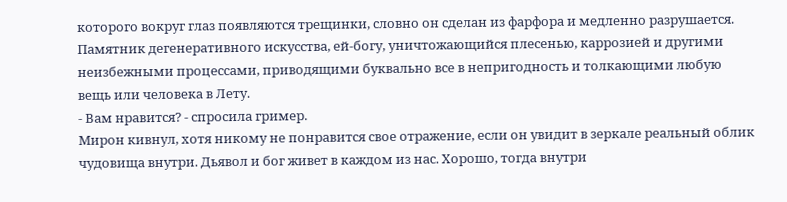которого вокруг глаз появляются трещинки, словно он сделан из фарфора и медленно разрушается. Памятник дегенеративного искусства, ей-богу, уничтожающийся плесенью, каррозией и другими неизбежными процессами, приводящими буквально все в непригодность и толкающими любую вещь или человека в Лету.
- Вам нравится? - спросила гример.
Мирон кивнул, хотя никому не понравится свое отражение, если он увидит в зеркале реальный облик чудовища внутри. Дьявол и бог живет в каждом из нас. Хорошо, тогда внутри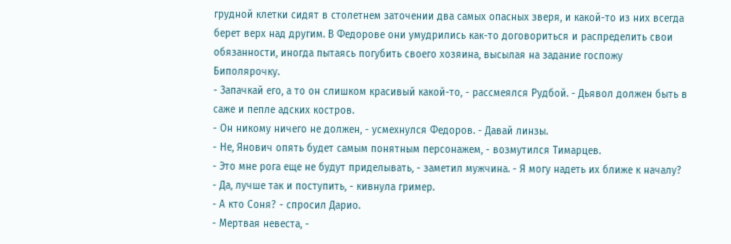грудной клетки сидят в столетнем заточении два самых опасных зверя, и какой-то из них всегда берет верх над другим. В Федорове они умудрились как-то договориться и распределить свои обязанности, иногда пытаясь погубить своего хозяина, высылая на задание госпожу Биполярочку.
- Запачкай его, а то он слишком красивый какой-то, - рассмеялся Рудбой. - Дьявол должен быть в саже и пепле адских костров.
- Он никому ничего не должен, - усмехнулся Федоров. - Давай линзы.
- Не, Янович опять будет самым понятным персонажем, - возмутился Тимарцев.
- Это мне рога еще не будут приделывать, - заметил мужчина. - Я могу надеть их ближе к началу?
- Да, лучше так и поступить, - кивнула гример.
- А кто Соня? - спросил Дарио.
- Мертвая невеста, -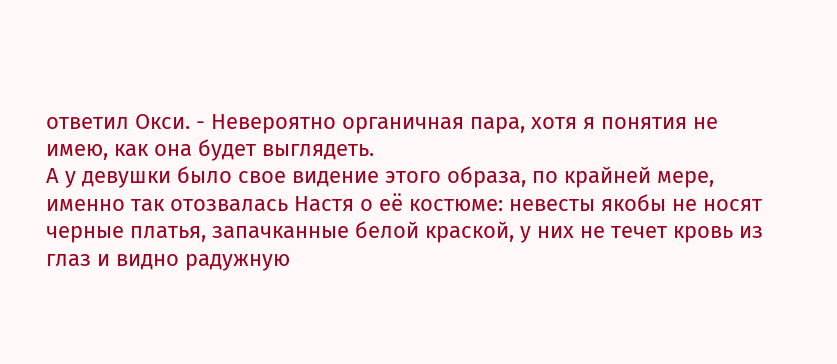ответил Окси. - Невероятно органичная пара, хотя я понятия не имею, как она будет выглядеть.
А у девушки было свое видение этого образа, по крайней мере, именно так отозвалась Настя о её костюме: невесты якобы не носят черные платья, запачканные белой краской, у них не течет кровь из глаз и видно радужную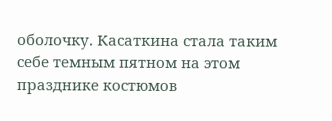оболочку. Касаткина стала таким себе темным пятном на этом празднике костюмов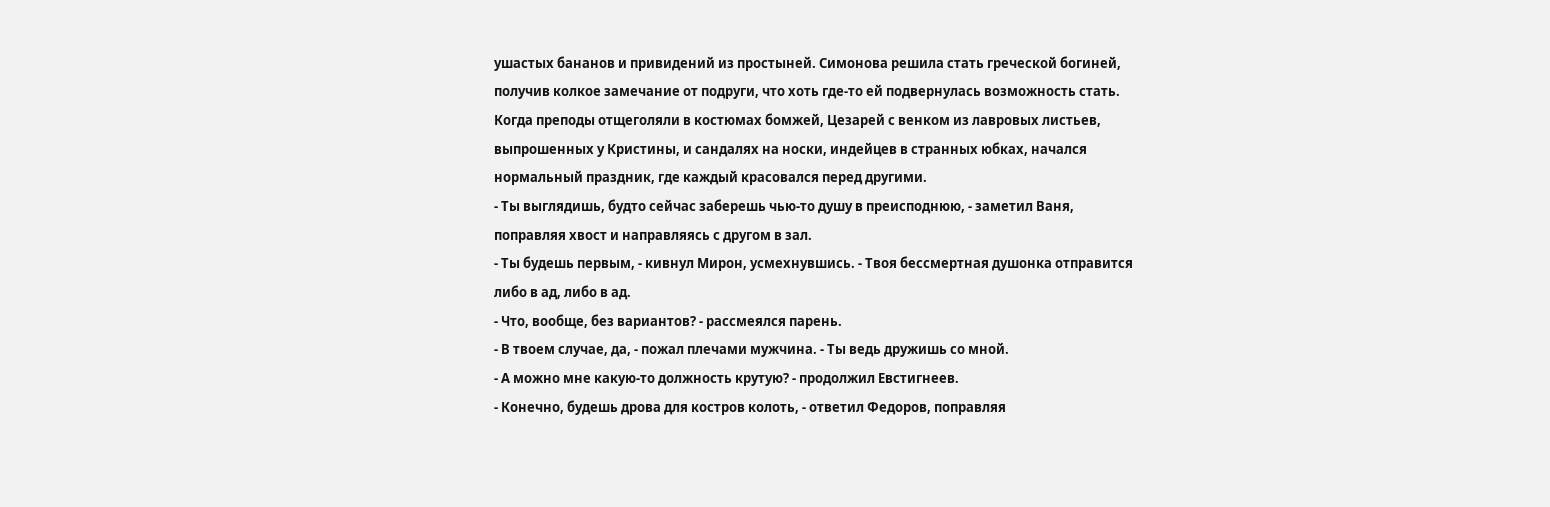ушастых бананов и привидений из простыней. Симонова решила стать греческой богиней, получив колкое замечание от подруги, что хоть где-то ей подвернулась возможность стать. Когда преподы отщеголяли в костюмах бомжей, Цезарей с венком из лавровых листьев, выпрошенных у Кристины, и сандалях на носки, индейцев в странных юбках, начался нормальный праздник, где каждый красовался перед другими.
- Ты выглядишь, будто сейчас заберешь чью-то душу в преисподнюю, - заметил Ваня, поправляя хвост и направляясь с другом в зал.
- Ты будешь первым, - кивнул Мирон, усмехнувшись. - Твоя бессмертная душонка отправится либо в ад, либо в ад.
- Что, вообще, без вариантов? - рассмеялся парень.
- В твоем случае, да, - пожал плечами мужчина. - Ты ведь дружишь со мной.
- А можно мне какую-то должность крутую? - продолжил Евстигнеев.
- Конечно, будешь дрова для костров колоть, - ответил Федоров, поправляя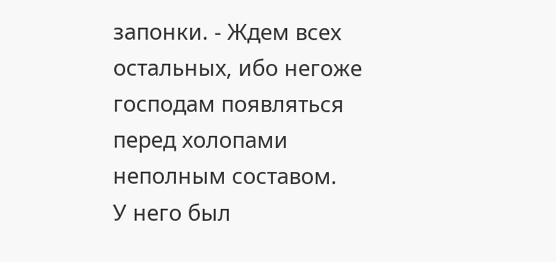запонки. - Ждем всех остальных, ибо негоже господам появляться перед холопами неполным составом.
У него был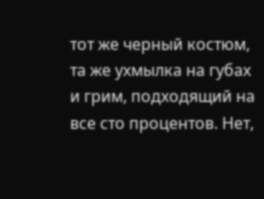тот же черный костюм, та же ухмылка на губах и грим, подходящий на все сто процентов. Нет,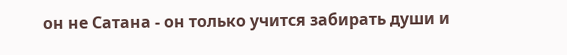он не Сатана - он только учится забирать души и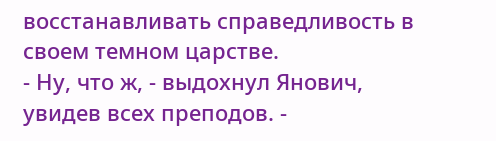восстанавливать справедливость в своем темном царстве.
- Ну, что ж, - выдохнул Янович, увидев всех преподов. -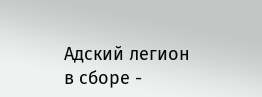Адский легион в сборе -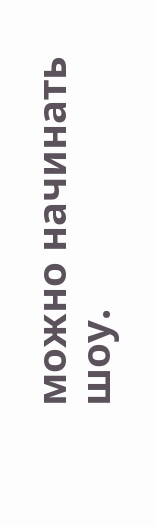можно начинать шоу.